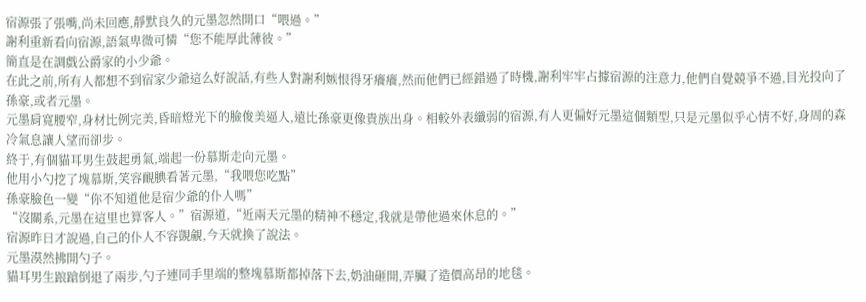宿源張了張嘴,尚未回應,靜默良久的元墨忽然開口“喂過。”
謝利重新看向宿源,語氣卑微可憐“您不能厚此薄彼。”
簡直是在調戲公爵家的小少爺。
在此之前,所有人都想不到宿家少爺這么好說話,有些人對謝利嫉恨得牙癢癢,然而他們已經錯過了時機,謝利牢牢占據宿源的注意力,他們自覺競爭不過,目光投向了孫豪,或者元墨。
元墨肩寬腰窄,身材比例完美,昏暗燈光下的臉俊美逼人,遠比孫豪更像貴族出身。相較外表纖弱的宿源,有人更偏好元墨這個類型,只是元墨似乎心情不好,身周的森冷氣息讓人望而卻步。
終于,有個貓耳男生鼓起勇氣,端起一份慕斯走向元墨。
他用小勺挖了塊慕斯,笑容靦腆看著元墨,“我喂您吃點”
孫豪臉色一變“你不知道他是宿少爺的仆人嗎”
“沒關系,元墨在這里也算客人。”宿源道,“近兩天元墨的精神不穩定,我就是帶他過來休息的。”
宿源昨日才說過,自己的仆人不容覬覦,今天就換了說法。
元墨漠然拂開勺子。
貓耳男生踉蹌倒退了兩步,勺子連同手里端的整塊慕斯都掉落下去,奶油砸開,弄臟了造價高昂的地毯。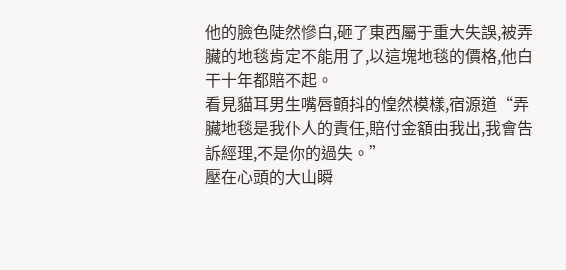他的臉色陡然慘白,砸了東西屬于重大失誤,被弄臟的地毯肯定不能用了,以這塊地毯的價格,他白干十年都賠不起。
看見貓耳男生嘴唇顫抖的惶然模樣,宿源道“弄臟地毯是我仆人的責任,賠付金額由我出,我會告訴經理,不是你的過失。”
壓在心頭的大山瞬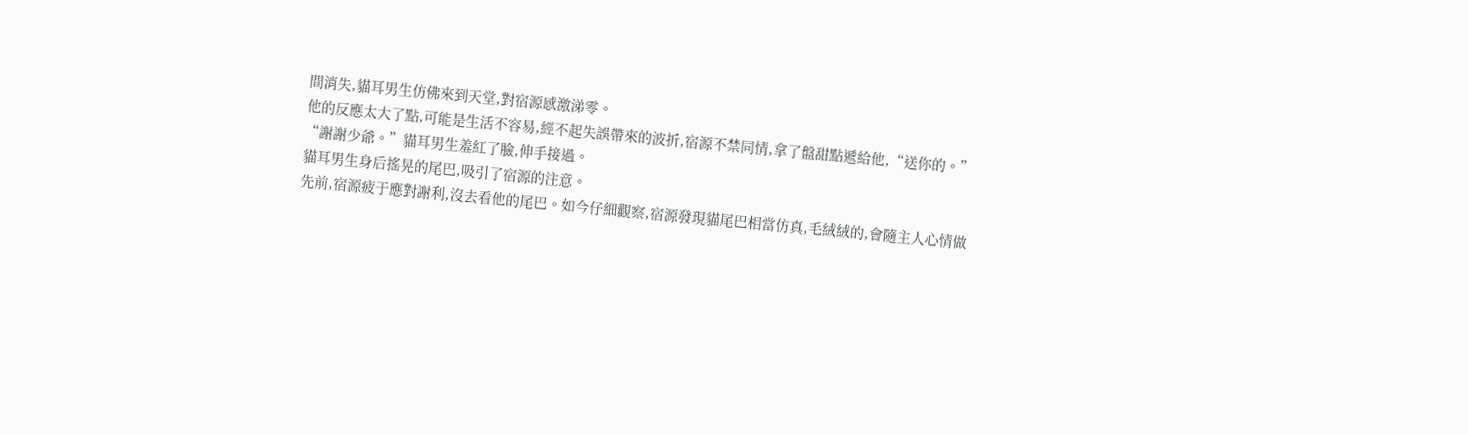間消失,貓耳男生仿佛來到天堂,對宿源感激涕零。
他的反應太大了點,可能是生活不容易,經不起失誤帶來的波折,宿源不禁同情,拿了盤甜點遞給他,“送你的。”
“謝謝少爺。”貓耳男生羞紅了臉,伸手接過。
貓耳男生身后搖晃的尾巴,吸引了宿源的注意。
先前,宿源疲于應對謝利,沒去看他的尾巴。如今仔細觀察,宿源發現貓尾巴相當仿真,毛絨絨的,會隨主人心情做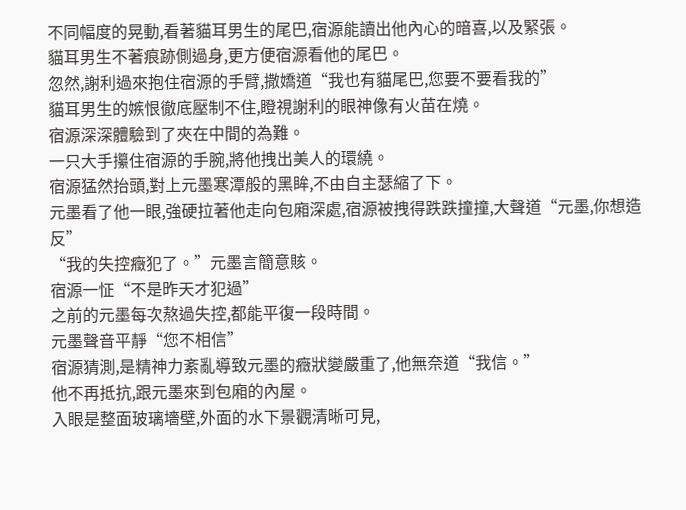不同幅度的晃動,看著貓耳男生的尾巴,宿源能讀出他內心的暗喜,以及緊張。
貓耳男生不著痕跡側過身,更方便宿源看他的尾巴。
忽然,謝利過來抱住宿源的手臂,撒嬌道“我也有貓尾巴,您要不要看我的”
貓耳男生的嫉恨徹底壓制不住,瞪視謝利的眼神像有火苗在燒。
宿源深深體驗到了夾在中間的為難。
一只大手攥住宿源的手腕,將他拽出美人的環繞。
宿源猛然抬頭,對上元墨寒潭般的黑眸,不由自主瑟縮了下。
元墨看了他一眼,強硬拉著他走向包廂深處,宿源被拽得跌跌撞撞,大聲道“元墨,你想造反”
“我的失控癥犯了。”元墨言簡意賅。
宿源一怔“不是昨天才犯過”
之前的元墨每次熬過失控,都能平復一段時間。
元墨聲音平靜“您不相信”
宿源猜測,是精神力紊亂導致元墨的癥狀變嚴重了,他無奈道“我信。”
他不再抵抗,跟元墨來到包廂的內屋。
入眼是整面玻璃墻壁,外面的水下景觀清晰可見,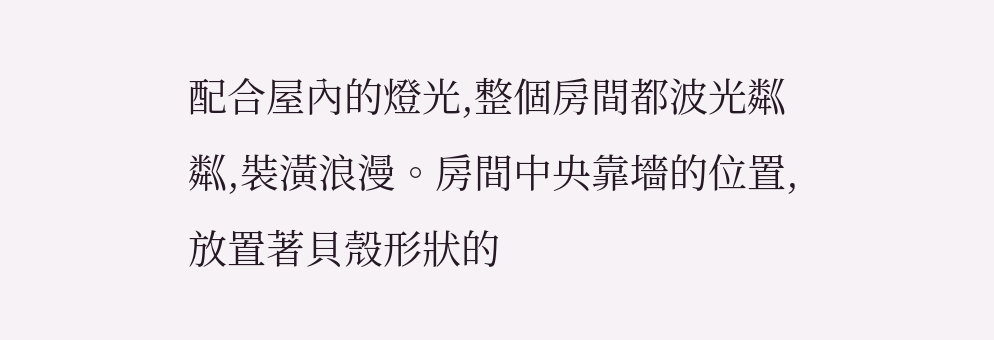配合屋內的燈光,整個房間都波光粼粼,裝潢浪漫。房間中央靠墻的位置,放置著貝殼形狀的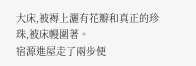大床,被褥上灑有花瓣和真正的珍珠,被床幔圍著。
宿源進屋走了兩步便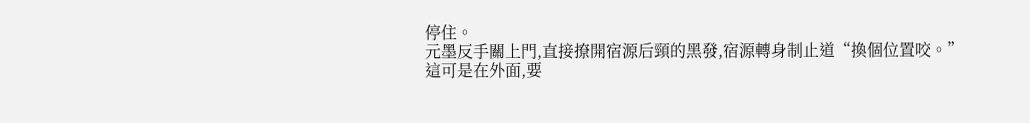停住。
元墨反手關上門,直接撩開宿源后頸的黑發,宿源轉身制止道“換個位置咬。”
這可是在外面,要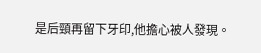是后頸再留下牙印,他擔心被人發現。